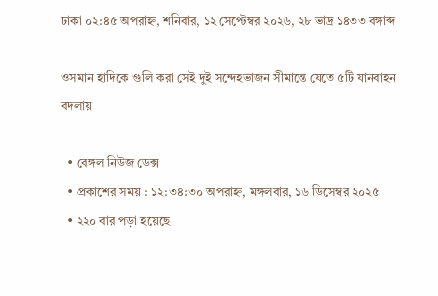ঢাকা ০২:৪৫ অপরাহ্ন, শনিবার, ১২ সেপ্টেম্বর ২০২৬, ২৮ ভাদ্র ১৪৩৩ বঙ্গাব্দ

ওসমান হাদিকে গুলি করা সেই দুই সন্দেহভাজন সীমান্তে যেতে ৫টি যানবাহন বদলায়

  • বেঙ্গল নিউজ ডেক্স
  • প্রকাশের সময় : ১২:৩৪:৩০ অপরাহ্ন, মঙ্গলবার, ১৬ ডিসেম্বর ২০২৫
  • ২২০ বার পড়া হয়েছে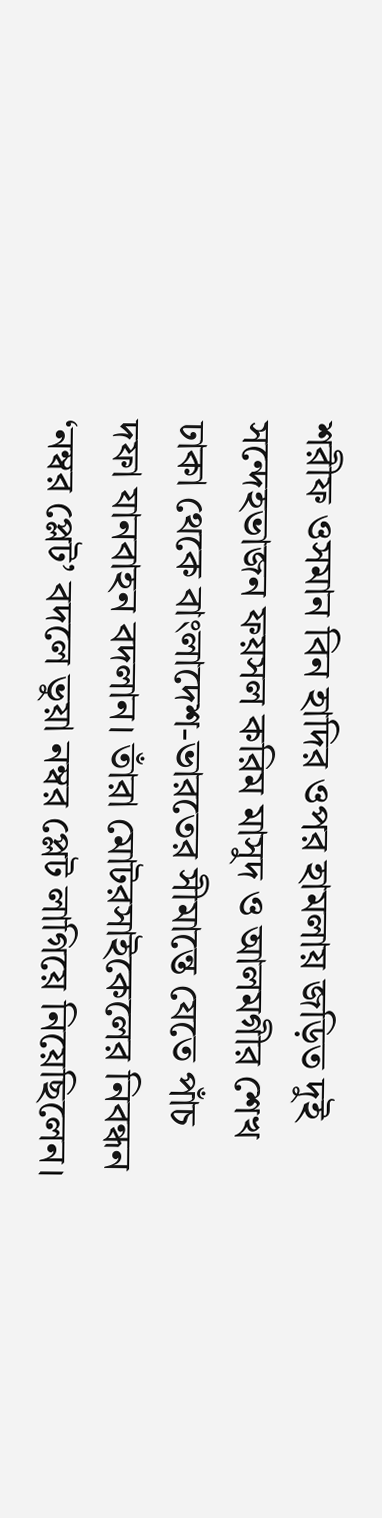শরীফ ওসমান বিন হাদির ওপর হামলায় জড়িত দুই সন্দেহভাজন ফয়সল করিম মাসুদ ও আলমগীর শেখ ঢাকা থেকে বাংলাদেশ-ভারতের সীমান্তে যেতে পাঁচ দফা যানবাহন বদলান। তাঁরা মোটরসাইকেলের নিবন্ধন ‘নম্বর প্লেট’ বদলে ভুয়া নম্বর প্লেট লাগিয়ে নিয়েছিলেন।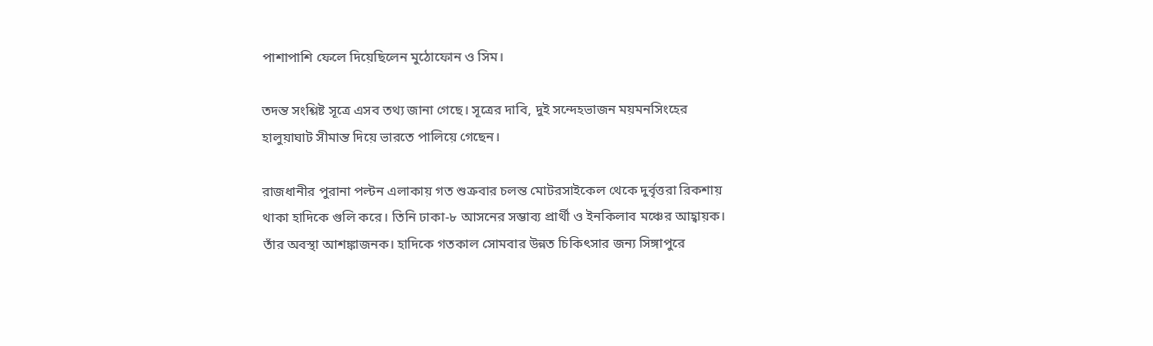পাশাপাশি ফেলে দিয়েছিলেন মুঠোফোন ও সিম।

তদন্ত সংশ্লিষ্ট সূত্রে এসব তথ্য জানা গেছে। সূত্রের দাবি, দুই সন্দেহভাজন ময়মনসিংহের হালুয়াঘাট সীমান্ত দিয়ে ভারতে পালিয়ে গেছেন।

রাজধানীর পুরানা পল্টন এলাকায় গত শুক্রবার চলন্ত মোটরসাইকেল থেকে দুর্বৃত্তরা রিকশায় থাকা হাদিকে গুলি করে। তিনি ঢাকা-৮ আসনের সম্ভাব্য প্রার্থী ও ইনকিলাব মঞ্চের আহ্বায়ক। তাঁর অবস্থা আশঙ্কাজনক। হাদিকে গতকাল সোমবার উন্নত চিকিৎসার জন্য সিঙ্গাপুরে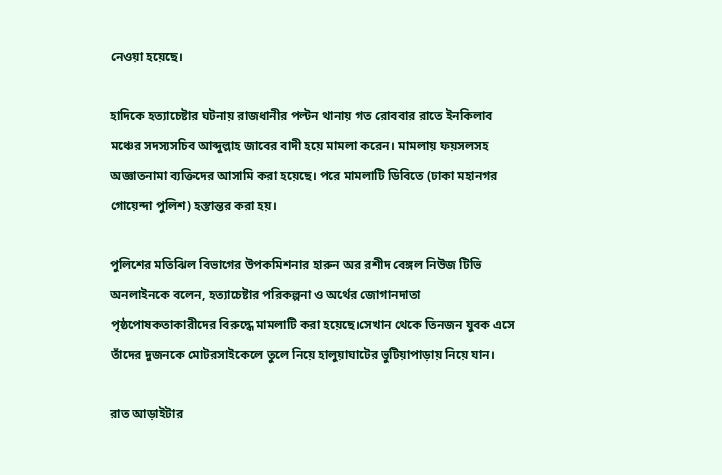নেওয়া হয়েছে।

হাদিকে হত্যাচেষ্টার ঘটনায় রাজধানীর পল্টন থানায় গত রোববার রাতে ইনকিলাব মঞ্চের সদস্যসচিব আব্দুল্লাহ জাবের বাদী হয়ে মামলা করেন। মামলায় ফয়সলসহ অজ্ঞাতনামা ব্যক্তিদের আসামি করা হয়েছে। পরে মামলাটি ডিবিতে (ঢাকা মহানগর গোয়েন্দা পুলিশ) হস্তান্তর করা হয়।

পুলিশের মতিঝিল বিভাগের উপকমিশনার হারুন অর রশীদ বেঙ্গল নিউজ টিভি অনলাইনকে বলেন, হত্যাচেষ্টার পরিকল্পনা ও অর্থের জোগানদাতা পৃষ্ঠপোষকতাকারীদের বিরুদ্ধে মামলাটি করা হয়েছে।সেখান থেকে তিনজন যুবক এসে তাঁদের দুজনকে মোটরসাইকেলে তুলে নিয়ে হালুয়াঘাটের ভুটিয়াপাড়ায় নিয়ে যান।

রাত আড়াইটার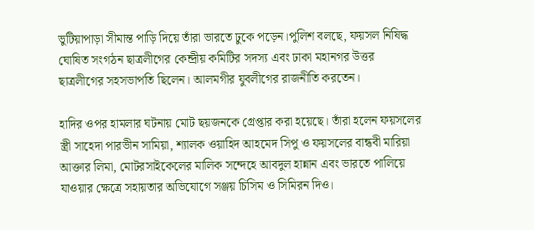ভুটিয়াপাড়া সীমান্ত পাড়ি দিয়ে তাঁরা ভারতে ঢুকে পড়েন।পুলিশ বলছে, ফয়সল নিষিদ্ধ ঘোষিত সংগঠন ছাত্রলীগের কেন্দ্রীয় কমিটির সদস্য এবং ঢাকা মহানগর উত্তর ছাত্রলীগের সহসভাপতি ছিলেন। আলমগীর যুবলীগের রাজনীতি করতেন।

হাদির ওপর হামলার ঘটনায় মোট ছয়জনকে গ্রেপ্তার করা হয়েছে। তাঁরা হলেন ফয়সলের স্ত্রী সাহেদা পারভীন সামিয়া, শ্যালক ওয়াহিদ আহমেদ সিপু ও ফয়সলের বান্ধবী মারিয়া আক্তার লিমা, মোটরসাইকেলের মালিক সন্দেহে আবদুল হান্নান এবং ভারতে পালিয়ে যাওয়ার ক্ষেত্রে সহায়তার অভিযোগে সঞ্জয় চিসিম ও সিমিরন দিও।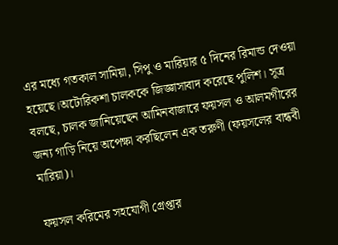এর মধ্যে গতকাল সামিয়া, সিপু ও মারিয়ার ৫ দিনের রিমান্ড দেওয়া হয়েছে।অটোরিকশা চালককে জিজ্ঞাসাবাদ করেছে পুলিশ। সূত্র বলছে, চালক জানিয়েছেন আমিনবাজারে ফয়সল ও আলমগীরের জন্য গাড়ি নিয়ে অপেক্ষা করছিলেন এক তরুণী (ফয়সলের বান্ধবী মারিয়া)।

ফয়সল করিমের সহযোগী গ্রেপ্তার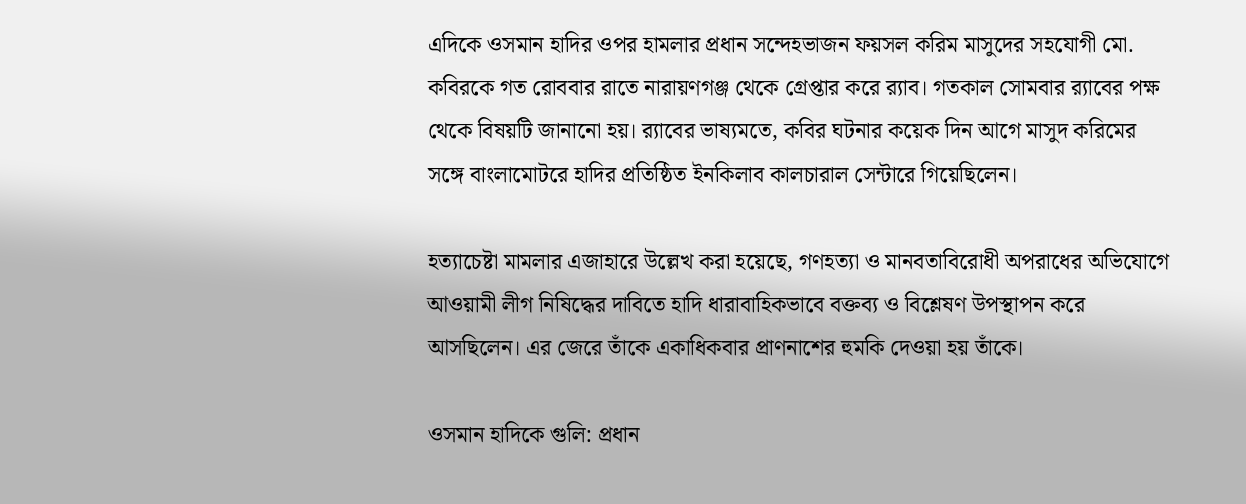এদিকে ওসমান হাদির ওপর হামলার প্রধান সন্দেহভাজন ফয়সল করিম মাসুদের সহযোগী মো. কবিরকে গত রোববার রাতে নারায়ণগঞ্জ থেকে গ্রেপ্তার করে র‍্যাব। গতকাল সোমবার র‍্যাবের পক্ষ থেকে বিষয়টি জানানো হয়। র‍্যাবের ভাষ্যমতে, কবির ঘটনার কয়েক দিন আগে মাসুদ করিমের সঙ্গে বাংলামোটরে হাদির প্রতিষ্ঠিত ইনকিলাব কালচারাল সেন্টারে গিয়েছিলেন।

হত্যাচেষ্টা মামলার এজাহারে উল্লেখ করা হয়েছে, গণহত্যা ও মানবতাবিরোধী অপরাধের অভিযোগে আওয়ামী লীগ নিষিদ্ধের দাবিতে হাদি ধারাবাহিকভাবে বক্তব্য ও বিশ্লেষণ উপস্থাপন করে আসছিলেন। এর জেরে তাঁকে একাধিকবার প্রাণনাশের হুমকি দেওয়া হয় তাঁকে।

ওসমান হাদিকে গুলি: প্রধান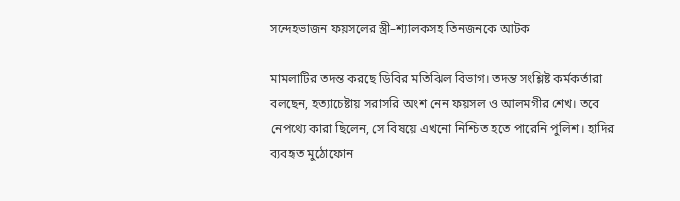সন্দেহভাজন ফয়সলের স্ত্রী–শ্যালকসহ তিনজনকে আটক

মামলাটির তদন্ত করছে ডিবির মতিঝিল বিভাগ। তদন্ত সংশ্লিষ্ট কর্মকর্তারা বলছেন, হত্যাচেষ্টায় সরাসরি অংশ নেন ফয়সল ও আলমগীর শেখ। তবে নেপথ্যে কারা ছিলেন, সে বিষয়ে এখনো নিশ্চিত হতে পারেনি পুলিশ। হাদির ব্যবহৃত মুঠোফোন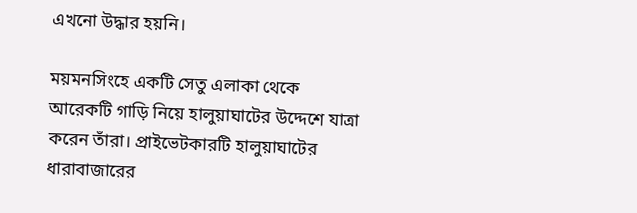এখনো উদ্ধার হয়নি।

ময়মনসিংহে একটি সেতু এলাকা থেকে আরেকটি গাড়ি নিয়ে হালুয়াঘাটের উদ্দেশে যাত্রা করেন তাঁরা। প্রাইভেটকারটি হালুয়াঘাটের ধারাবাজারের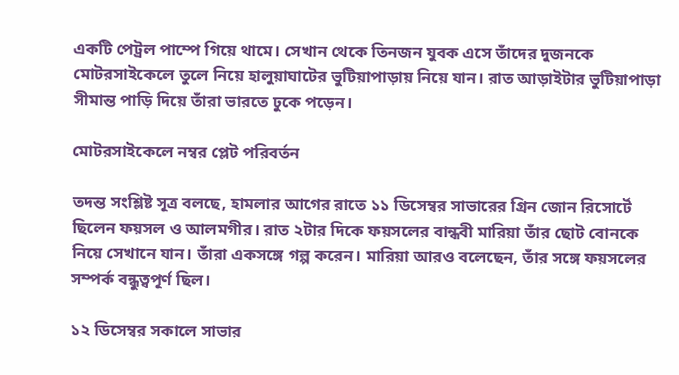একটি পেট্রল পাম্পে গিয়ে থামে। সেখান থেকে তিনজন যুবক এসে তাঁদের দুজনকে মোটরসাইকেলে তুলে নিয়ে হালুয়াঘাটের ভুটিয়াপাড়ায় নিয়ে যান। রাত আড়াইটার ভুটিয়াপাড়া সীমান্ত পাড়ি দিয়ে তাঁরা ভারতে ঢুকে পড়েন।

মোটরসাইকেলে নম্বর প্লেট পরিবর্তন

তদন্ত সংশ্লিষ্ট সূত্র বলছে, হামলার আগের রাতে ১১ ডিসেম্বর সাভারের গ্রিন জোন রিসোর্টে ছিলেন ফয়সল ও আলমগীর। রাত ২টার দিকে ফয়সলের বান্ধবী মারিয়া তাঁর ছোট বোনকে নিয়ে সেখানে যান। তাঁরা একসঙ্গে গল্প করেন। মারিয়া আরও বলেছেন, তাঁর সঙ্গে ফয়সলের সম্পর্ক বন্ধুত্বপূর্ণ ছিল।

১২ ডিসেম্বর সকালে সাভার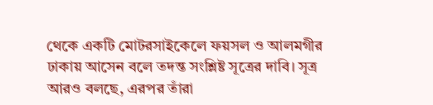থেকে একটি মোটরসাইকেলে ফয়সল ও আলমগীর ঢাকায় আসেন বলে তদন্ত সংশ্লিষ্ট সূত্রের দাবি। সূত্র আরও বলছে, এরপর তাঁরা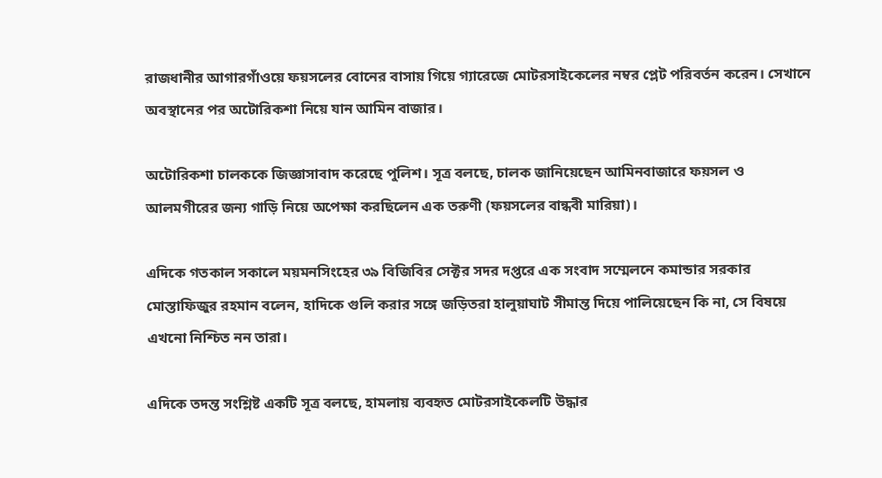রাজধানীর আগারগাঁওয়ে ফয়সলের বোনের বাসায় গিয়ে গ্যারেজে মোটরসাইকেলের নম্বর প্লেট পরিবর্তন করেন। সেখানে অবস্থানের পর অটোরিকশা নিয়ে যান আমিন বাজার।

অটোরিকশা চালককে জিজ্ঞাসাবাদ করেছে পুলিশ। সূত্র বলছে, চালক জানিয়েছেন আমিনবাজারে ফয়সল ও আলমগীরের জন্য গাড়ি নিয়ে অপেক্ষা করছিলেন এক তরুণী (ফয়সলের বান্ধবী মারিয়া)।

এদিকে গতকাল সকালে ময়মনসিংহের ৩৯ বিজিবির সেক্টর সদর দপ্তরে এক সংবাদ সম্মেলনে কমান্ডার সরকার মোস্তাফিজুর রহমান বলেন, হাদিকে গুলি করার সঙ্গে জড়িতরা হালুয়াঘাট সীমান্ত দিয়ে পালিয়েছেন কি না, সে বিষয়ে এখনো নিশ্চিত নন তারা।

এদিকে তদন্ত সংশ্লিষ্ট একটি সূত্র বলছে, হামলায় ব্যবহৃত মোটরসাইকেলটি উদ্ধার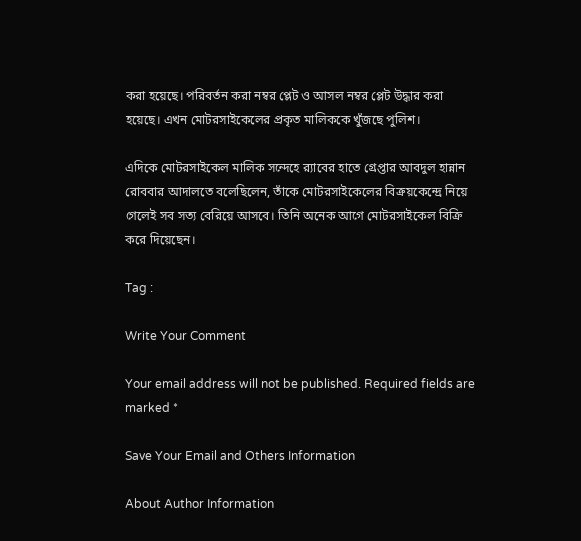করা হয়েছে। পরিবর্তন করা নম্বর প্লেট ও আসল নম্বর প্লেট উদ্ধার করা হয়েছে। এখন মোটরসাইকেলের প্রকৃত মালিককে খুঁজছে পুলিশ।

এদিকে মোটরসাইকেল মালিক সন্দেহে র‍্যাবের হাতে গ্রেপ্তার আবদুল হান্নান রোববার আদালতে বলেছিলেন, তাঁকে মোটরসাইকেলের বিক্রয়কেন্দ্রে নিয়ে গেলেই সব সত্য বেরিয়ে আসবে। তিনি অনেক আগে মোটরসাইকেল বিক্রি করে দিয়েছেন।

Tag :

Write Your Comment

Your email address will not be published. Required fields are marked *

Save Your Email and Others Information

About Author Information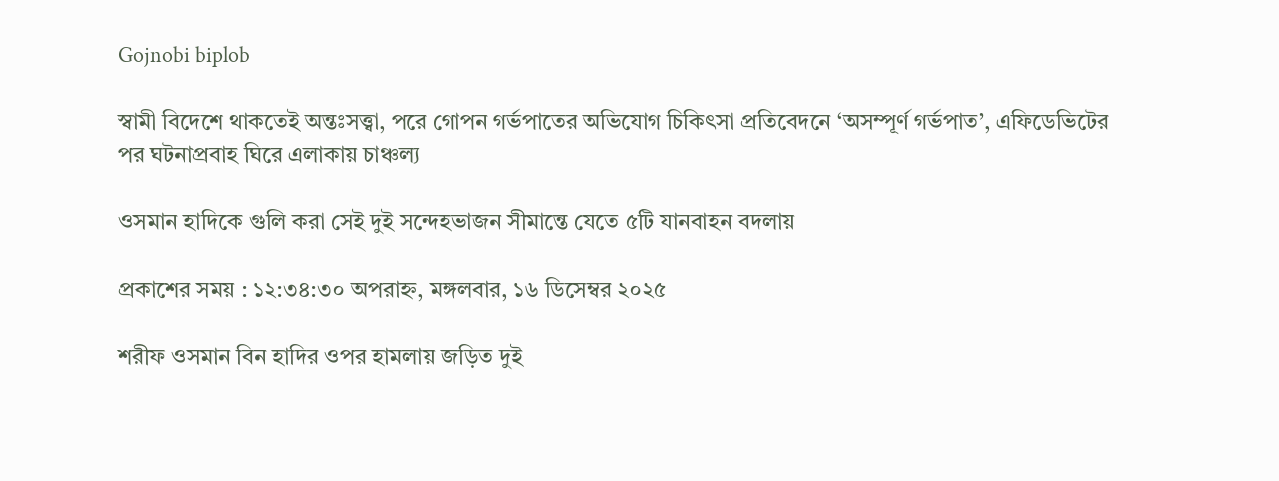Gojnobi biplob

স্বামী বিদেশে থাকতেই অন্তঃসত্ত্বা, পরে গোপন গর্ভপাতের অভিযোগ চিকিৎসা প্রতিবেদনে ‘অসম্পূর্ণ গর্ভপাত’, এফিডেভিটের পর ঘটনাপ্রবাহ ঘিরে এলাকায় চাঞ্চল্য

ওসমান হাদিকে গুলি করা সেই দুই সন্দেহভাজন সীমান্তে যেতে ৫টি যানবাহন বদলায়

প্রকাশের সময় : ১২:৩৪:৩০ অপরাহ্ন, মঙ্গলবার, ১৬ ডিসেম্বর ২০২৫

শরীফ ওসমান বিন হাদির ওপর হামলায় জড়িত দুই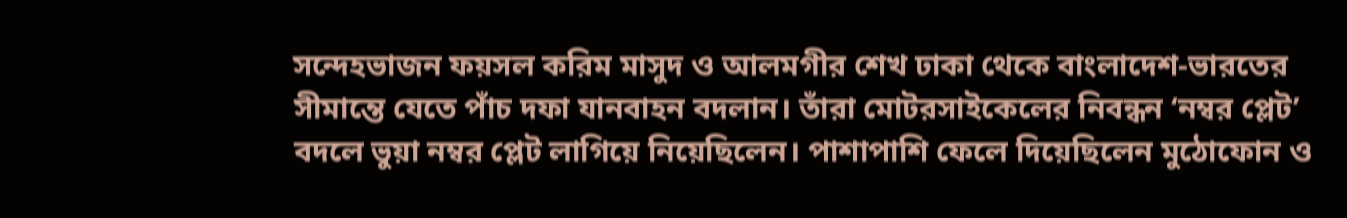সন্দেহভাজন ফয়সল করিম মাসুদ ও আলমগীর শেখ ঢাকা থেকে বাংলাদেশ-ভারতের সীমান্তে যেতে পাঁচ দফা যানবাহন বদলান। তাঁরা মোটরসাইকেলের নিবন্ধন ‘নম্বর প্লেট’ বদলে ভুয়া নম্বর প্লেট লাগিয়ে নিয়েছিলেন। পাশাপাশি ফেলে দিয়েছিলেন মুঠোফোন ও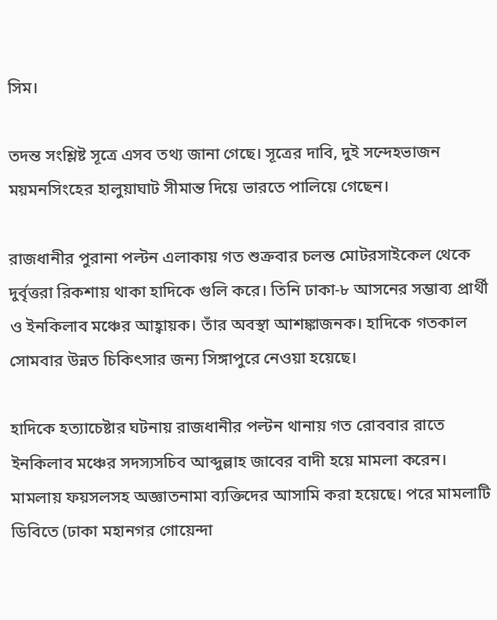সিম।

তদন্ত সংশ্লিষ্ট সূত্রে এসব তথ্য জানা গেছে। সূত্রের দাবি, দুই সন্দেহভাজন ময়মনসিংহের হালুয়াঘাট সীমান্ত দিয়ে ভারতে পালিয়ে গেছেন।

রাজধানীর পুরানা পল্টন এলাকায় গত শুক্রবার চলন্ত মোটরসাইকেল থেকে দুর্বৃত্তরা রিকশায় থাকা হাদিকে গুলি করে। তিনি ঢাকা-৮ আসনের সম্ভাব্য প্রার্থী ও ইনকিলাব মঞ্চের আহ্বায়ক। তাঁর অবস্থা আশঙ্কাজনক। হাদিকে গতকাল সোমবার উন্নত চিকিৎসার জন্য সিঙ্গাপুরে নেওয়া হয়েছে।

হাদিকে হত্যাচেষ্টার ঘটনায় রাজধানীর পল্টন থানায় গত রোববার রাতে ইনকিলাব মঞ্চের সদস্যসচিব আব্দুল্লাহ জাবের বাদী হয়ে মামলা করেন। মামলায় ফয়সলসহ অজ্ঞাতনামা ব্যক্তিদের আসামি করা হয়েছে। পরে মামলাটি ডিবিতে (ঢাকা মহানগর গোয়েন্দা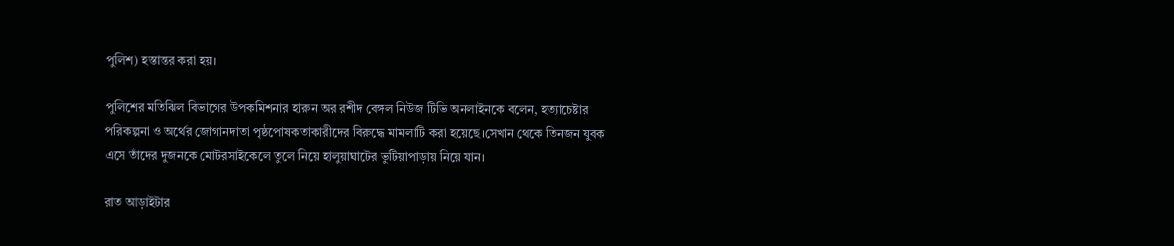পুলিশ) হস্তান্তর করা হয়।

পুলিশের মতিঝিল বিভাগের উপকমিশনার হারুন অর রশীদ বেঙ্গল নিউজ টিভি অনলাইনকে বলেন, হত্যাচেষ্টার পরিকল্পনা ও অর্থের জোগানদাতা পৃষ্ঠপোষকতাকারীদের বিরুদ্ধে মামলাটি করা হয়েছে।সেখান থেকে তিনজন যুবক এসে তাঁদের দুজনকে মোটরসাইকেলে তুলে নিয়ে হালুয়াঘাটের ভুটিয়াপাড়ায় নিয়ে যান।

রাত আড়াইটার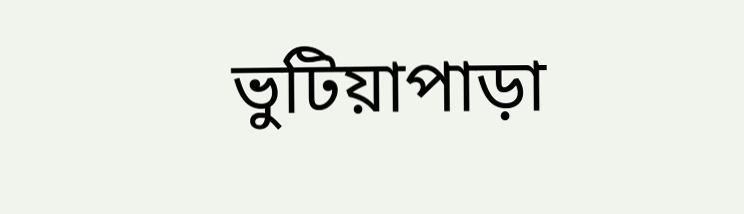ভুটিয়াপাড়া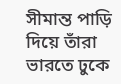সীমান্ত পাড়ি দিয়ে তাঁরা ভারতে ঢুকে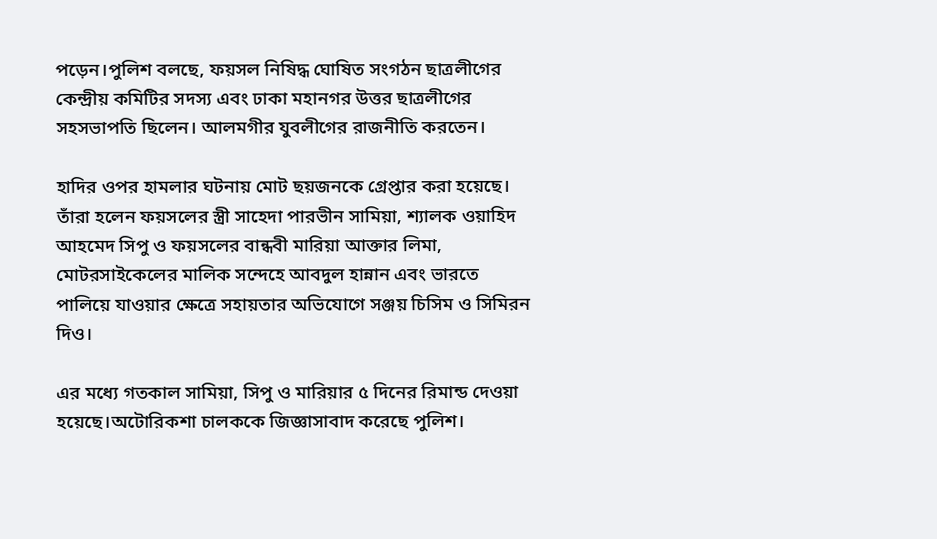পড়েন।পুলিশ বলছে, ফয়সল নিষিদ্ধ ঘোষিত সংগঠন ছাত্রলীগের কেন্দ্রীয় কমিটির সদস্য এবং ঢাকা মহানগর উত্তর ছাত্রলীগের সহসভাপতি ছিলেন। আলমগীর যুবলীগের রাজনীতি করতেন।

হাদির ওপর হামলার ঘটনায় মোট ছয়জনকে গ্রেপ্তার করা হয়েছে। তাঁরা হলেন ফয়সলের স্ত্রী সাহেদা পারভীন সামিয়া, শ্যালক ওয়াহিদ আহমেদ সিপু ও ফয়সলের বান্ধবী মারিয়া আক্তার লিমা, মোটরসাইকেলের মালিক সন্দেহে আবদুল হান্নান এবং ভারতে পালিয়ে যাওয়ার ক্ষেত্রে সহায়তার অভিযোগে সঞ্জয় চিসিম ও সিমিরন দিও।

এর মধ্যে গতকাল সামিয়া, সিপু ও মারিয়ার ৫ দিনের রিমান্ড দেওয়া হয়েছে।অটোরিকশা চালককে জিজ্ঞাসাবাদ করেছে পুলিশ।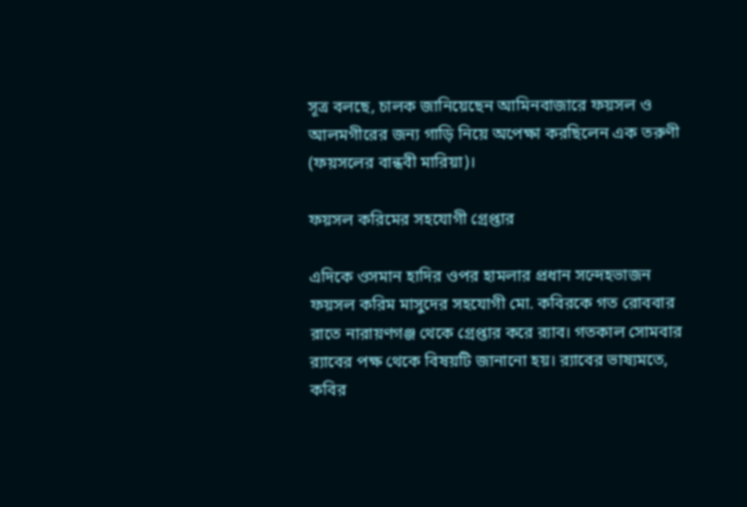সূত্র বলছে, চালক জানিয়েছেন আমিনবাজারে ফয়সল ও আলমগীরের জন্য গাড়ি নিয়ে অপেক্ষা করছিলেন এক তরুণী (ফয়সলের বান্ধবী মারিয়া)।

ফয়সল করিমের সহযোগী গ্রেপ্তার

এদিকে ওসমান হাদির ওপর হামলার প্রধান সন্দেহভাজন ফয়সল করিম মাসুদের সহযোগী মো. কবিরকে গত রোববার রাতে নারায়ণগঞ্জ থেকে গ্রেপ্তার করে র‍্যাব। গতকাল সোমবার র‍্যাবের পক্ষ থেকে বিষয়টি জানানো হয়। র‍্যাবের ভাষ্যমতে, কবির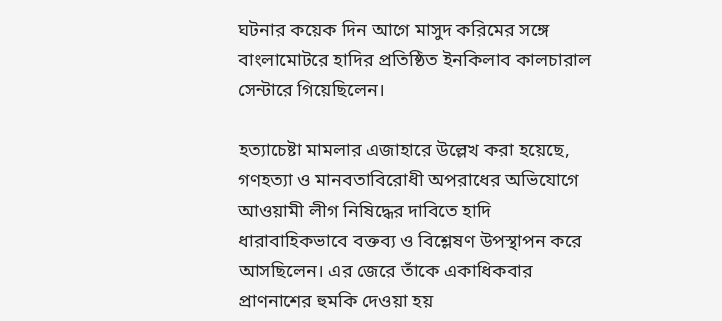ঘটনার কয়েক দিন আগে মাসুদ করিমের সঙ্গে বাংলামোটরে হাদির প্রতিষ্ঠিত ইনকিলাব কালচারাল সেন্টারে গিয়েছিলেন।

হত্যাচেষ্টা মামলার এজাহারে উল্লেখ করা হয়েছে, গণহত্যা ও মানবতাবিরোধী অপরাধের অভিযোগে আওয়ামী লীগ নিষিদ্ধের দাবিতে হাদি ধারাবাহিকভাবে বক্তব্য ও বিশ্লেষণ উপস্থাপন করে আসছিলেন। এর জেরে তাঁকে একাধিকবার প্রাণনাশের হুমকি দেওয়া হয়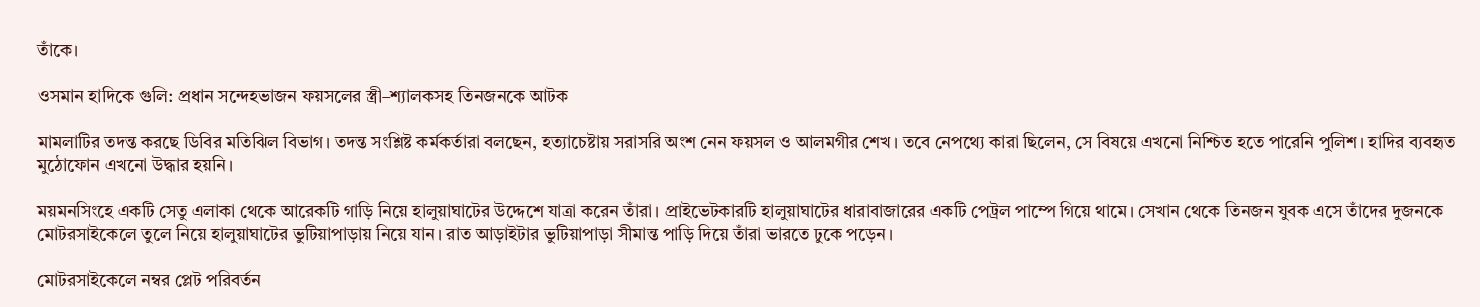তাঁকে।

ওসমান হাদিকে গুলি: প্রধান সন্দেহভাজন ফয়সলের স্ত্রী–শ্যালকসহ তিনজনকে আটক

মামলাটির তদন্ত করছে ডিবির মতিঝিল বিভাগ। তদন্ত সংশ্লিষ্ট কর্মকর্তারা বলছেন, হত্যাচেষ্টায় সরাসরি অংশ নেন ফয়সল ও আলমগীর শেখ। তবে নেপথ্যে কারা ছিলেন, সে বিষয়ে এখনো নিশ্চিত হতে পারেনি পুলিশ। হাদির ব্যবহৃত মুঠোফোন এখনো উদ্ধার হয়নি।

ময়মনসিংহে একটি সেতু এলাকা থেকে আরেকটি গাড়ি নিয়ে হালুয়াঘাটের উদ্দেশে যাত্রা করেন তাঁরা। প্রাইভেটকারটি হালুয়াঘাটের ধারাবাজারের একটি পেট্রল পাম্পে গিয়ে থামে। সেখান থেকে তিনজন যুবক এসে তাঁদের দুজনকে মোটরসাইকেলে তুলে নিয়ে হালুয়াঘাটের ভুটিয়াপাড়ায় নিয়ে যান। রাত আড়াইটার ভুটিয়াপাড়া সীমান্ত পাড়ি দিয়ে তাঁরা ভারতে ঢুকে পড়েন।

মোটরসাইকেলে নম্বর প্লেট পরিবর্তন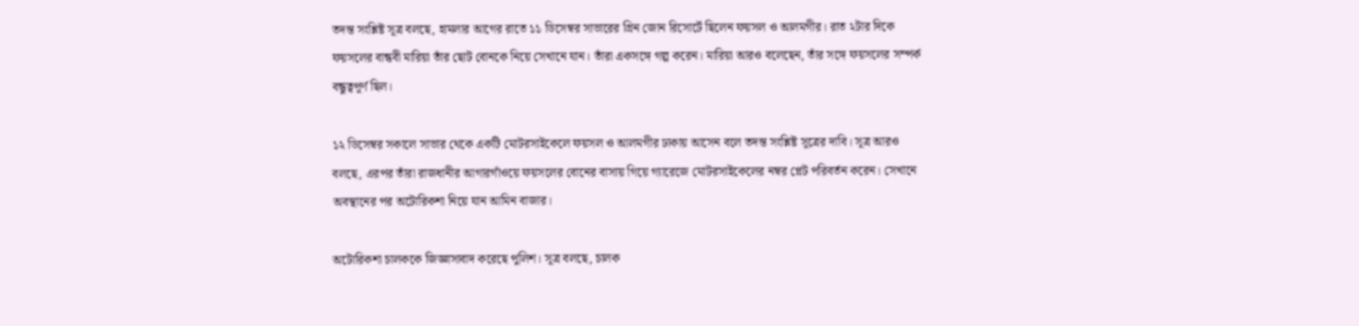তদন্ত সংশ্লিষ্ট সূত্র বলছে, হামলার আগের রাতে ১১ ডিসেম্বর সাভারের গ্রিন জোন রিসোর্টে ছিলেন ফয়সল ও আলমগীর। রাত ২টার দিকে ফয়সলের বান্ধবী মারিয়া তাঁর ছোট বোনকে নিয়ে সেখানে যান। তাঁরা একসঙ্গে গল্প করেন। মারিয়া আরও বলেছেন, তাঁর সঙ্গে ফয়সলের সম্পর্ক বন্ধুত্বপূর্ণ ছিল।

১২ ডিসেম্বর সকালে সাভার থেকে একটি মোটরসাইকেলে ফয়সল ও আলমগীর ঢাকায় আসেন বলে তদন্ত সংশ্লিষ্ট সূত্রের দাবি। সূত্র আরও বলছে, এরপর তাঁরা রাজধানীর আগারগাঁওয়ে ফয়সলের বোনের বাসায় গিয়ে গ্যারেজে মোটরসাইকেলের নম্বর প্লেট পরিবর্তন করেন। সেখানে অবস্থানের পর অটোরিকশা নিয়ে যান আমিন বাজার।

অটোরিকশা চালককে জিজ্ঞাসাবাদ করেছে পুলিশ। সূত্র বলছে, চালক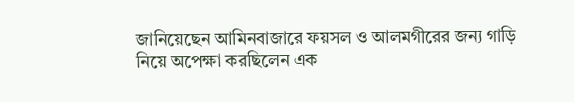জানিয়েছেন আমিনবাজারে ফয়সল ও আলমগীরের জন্য গাড়ি নিয়ে অপেক্ষা করছিলেন এক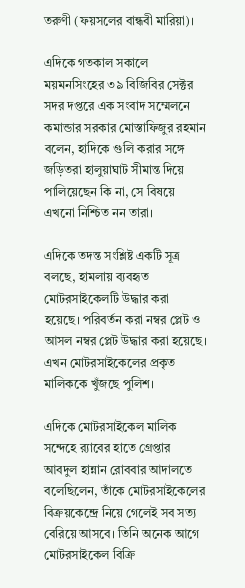তরুণী (ফয়সলের বান্ধবী মারিয়া)।

এদিকে গতকাল সকালে ময়মনসিংহের ৩৯ বিজিবির সেক্টর সদর দপ্তরে এক সংবাদ সম্মেলনে কমান্ডার সরকার মোস্তাফিজুর রহমান বলেন, হাদিকে গুলি করার সঙ্গে জড়িতরা হালুয়াঘাট সীমান্ত দিয়ে পালিয়েছেন কি না, সে বিষয়ে এখনো নিশ্চিত নন তারা।

এদিকে তদন্ত সংশ্লিষ্ট একটি সূত্র বলছে, হামলায় ব্যবহৃত মোটরসাইকেলটি উদ্ধার করা হয়েছে। পরিবর্তন করা নম্বর প্লেট ও আসল নম্বর প্লেট উদ্ধার করা হয়েছে। এখন মোটরসাইকেলের প্রকৃত মালিককে খুঁজছে পুলিশ।

এদিকে মোটরসাইকেল মালিক সন্দেহে র‍্যাবের হাতে গ্রেপ্তার আবদুল হান্নান রোববার আদালতে বলেছিলেন, তাঁকে মোটরসাইকেলের বিক্রয়কেন্দ্রে নিয়ে গেলেই সব সত্য বেরিয়ে আসবে। তিনি অনেক আগে মোটরসাইকেল বিক্রি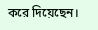করে দিয়েছেন।